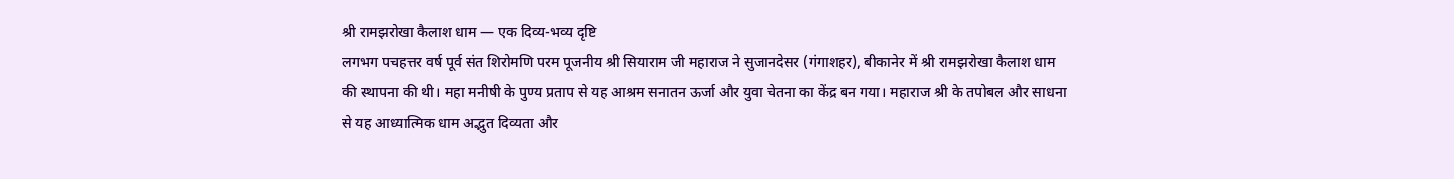श्री रामझरोखा कैलाश धाम — एक दिव्य-भव्य दृष्टि
लगभग पचहत्तर वर्ष पूर्व संत शिरोमणि परम पूजनीय श्री सियाराम जी महाराज ने सुजानदेसर (गंगाशहर), बीकानेर में श्री रामझरोखा कैलाश धाम की स्थापना की थी। महा मनीषी के पुण्य प्रताप से यह आश्रम सनातन ऊर्जा और युवा चेतना का केंद्र बन गया। महाराज श्री के तपोबल और साधना से यह आध्यात्मिक धाम अद्भुत दिव्यता और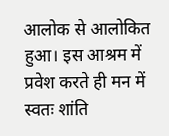आलोक से आलोकित हुआ। इस आश्रम में प्रवेश करते ही मन में स्वतः शांति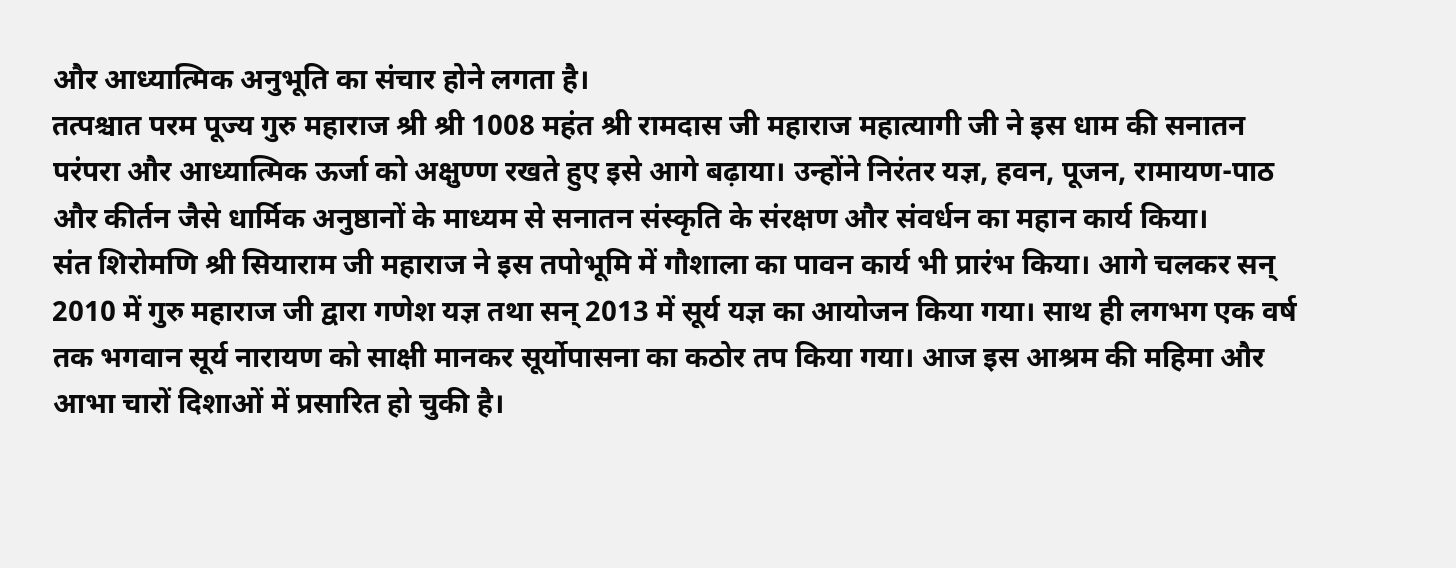और आध्यात्मिक अनुभूति का संचार होने लगता है।
तत्पश्चात परम पूज्य गुरु महाराज श्री श्री 1008 महंत श्री रामदास जी महाराज महात्यागी जी ने इस धाम की सनातन परंपरा और आध्यात्मिक ऊर्जा को अक्षुण्ण रखते हुए इसे आगे बढ़ाया। उन्होंने निरंतर यज्ञ, हवन, पूजन, रामायण-पाठ और कीर्तन जैसे धार्मिक अनुष्ठानों के माध्यम से सनातन संस्कृति के संरक्षण और संवर्धन का महान कार्य किया।
संत शिरोमणि श्री सियाराम जी महाराज ने इस तपोभूमि में गौशाला का पावन कार्य भी प्रारंभ किया। आगे चलकर सन् 2010 में गुरु महाराज जी द्वारा गणेश यज्ञ तथा सन् 2013 में सूर्य यज्ञ का आयोजन किया गया। साथ ही लगभग एक वर्ष तक भगवान सूर्य नारायण को साक्षी मानकर सूर्योपासना का कठोर तप किया गया। आज इस आश्रम की महिमा और आभा चारों दिशाओं में प्रसारित हो चुकी है।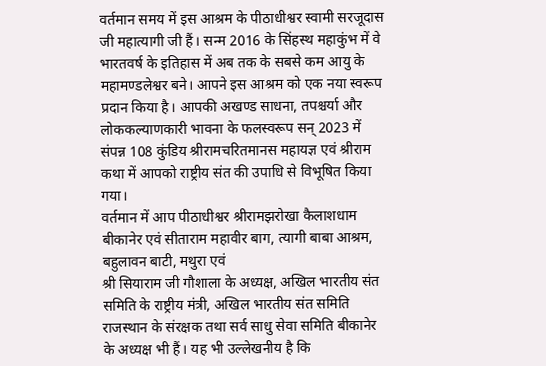वर्तमान समय में इस आश्रम के पीठाधीश्वर स्वामी सरजूदास जी महात्यागी जी हैं। सन्म 2016 के सिंहस्थ महाकुंभ में वे भारतवर्ष के इतिहास में अब तक के सबसे कम आयु के महामण्डलेश्वर बने। आपने इस आश्रम को एक नया स्वरूप प्रदान किया है। आपकी अखण्ड साधना, तपश्चर्या और लोककल्याणकारी भावना के फलस्वरूप सन् 2023 में संपन्न 108 कुंडिय श्रीरामचरितमानस महायज्ञ एवं श्रीराम कथा में आपको राष्ट्रीय संत की उपाधि से विभूषित किया गया।
वर्तमान में आप पीठाधीश्वर श्रीरामझरोखा कैलाशधाम बीकानेर एवं सीताराम महावीर बाग, त्यागी बाबा आश्रम, बहुलावन बाटी, मथुरा एवं
श्री सियाराम जी गौशाला के अध्यक्ष, अखिल भारतीय संत समिति के राष्ट्रीय मंत्री, अखिल भारतीय संत समिति राजस्थान के संरक्षक तथा सर्व साधु सेवा समिति बीकानेर के अध्यक्ष भी हैं। यह भी उल्लेखनीय है कि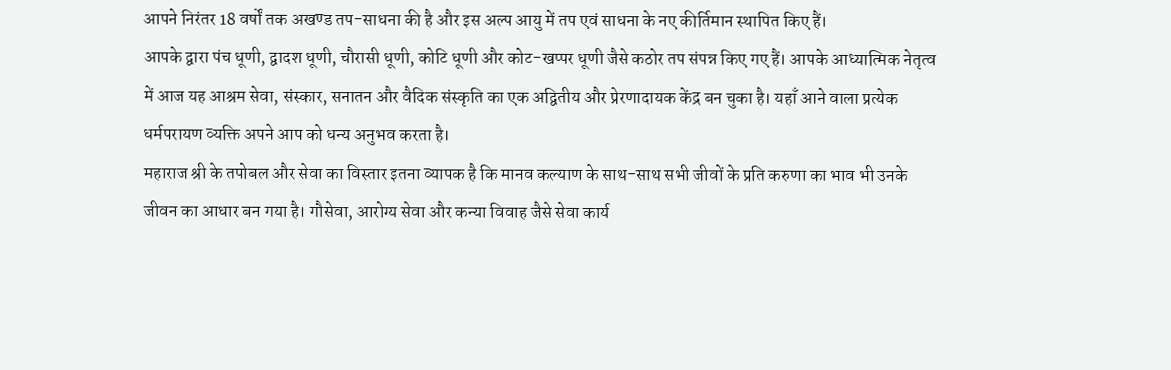आपने निरंतर 18 वर्षों तक अखण्ड तप-साधना की है और इस अल्प आयु में तप एवं साधना के नए कीर्तिमान स्थापित किए हैं।
आपके द्वारा पंच धूणी, द्वादश धूणी, चौरासी धूणी, कोटि धूणी और कोट-खप्पर धूणी जैसे कठोर तप संपन्न किए गए हैं। आपके आध्यात्मिक नेतृत्व में आज यह आश्रम सेवा, संस्कार, सनातन और वैदिक संस्कृति का एक अद्वितीय और प्रेरणादायक केंद्र बन चुका है। यहाँ आने वाला प्रत्येक धर्मपरायण व्यक्ति अपने आप को धन्य अनुभव करता है।
महाराज श्री के तपोबल और सेवा का विस्तार इतना व्यापक है कि मानव कल्याण के साथ-साथ सभी जीवों के प्रति करुणा का भाव भी उनके जीवन का आधार बन गया है। गौसेवा, आरोग्य सेवा और कन्या विवाह जैसे सेवा कार्य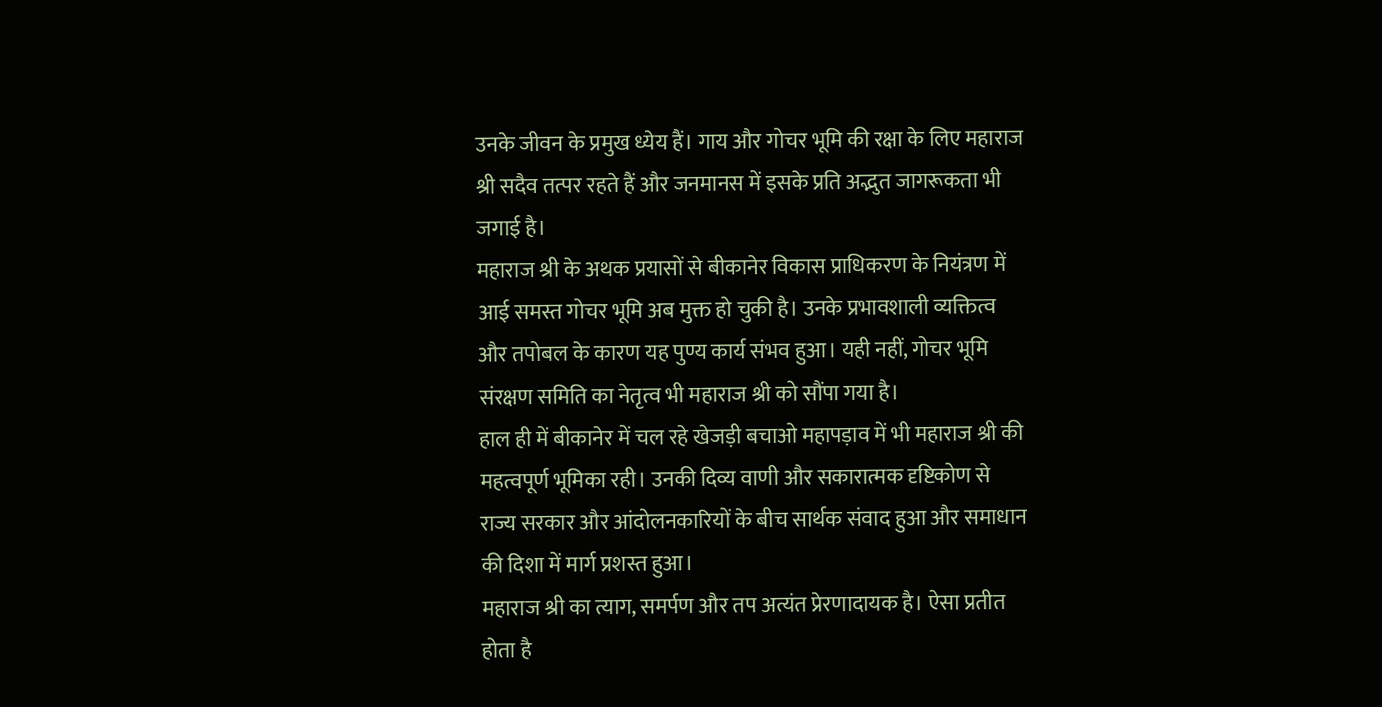उनके जीवन के प्रमुख ध्येय हैं। गाय और गोचर भूमि की रक्षा के लिए महाराज श्री सदैव तत्पर रहते हैं और जनमानस में इसके प्रति अद्भुत जागरूकता भी जगाई है।
महाराज श्री के अथक प्रयासों से बीकानेर विकास प्राधिकरण के नियंत्रण में आई समस्त गोचर भूमि अब मुक्त हो चुकी है। उनके प्रभावशाली व्यक्तित्व और तपोबल के कारण यह पुण्य कार्य संभव हुआ। यही नहीं, गोचर भूमि संरक्षण समिति का नेतृत्व भी महाराज श्री को सौंपा गया है।
हाल ही में बीकानेर में चल रहे खेजड़ी बचाओ महापड़ाव में भी महाराज श्री की महत्वपूर्ण भूमिका रही। उनकी दिव्य वाणी और सकारात्मक दृष्टिकोण से राज्य सरकार और आंदोलनकारियों के बीच सार्थक संवाद हुआ और समाधान की दिशा में मार्ग प्रशस्त हुआ।
महाराज श्री का त्याग, समर्पण और तप अत्यंत प्रेरणादायक है। ऐसा प्रतीत होता है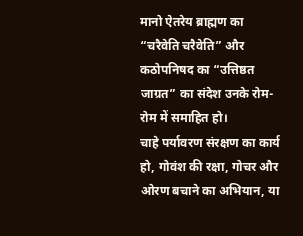मानो ऐतरेय ब्राह्मण का “चरैवेति चरैवेति” और कठोपनिषद का “उत्तिष्ठत जाग्रत” का संदेश उनके रोम-रोम में समाहित हो।
चाहे पर्यावरण संरक्षण का कार्य हो, गोवंश की रक्षा, गोचर और ओरण बचाने का अभियान, या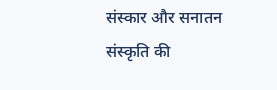संस्कार और सनातन संस्कृति की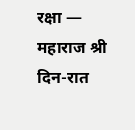रक्षा — महाराज श्री दिन-रात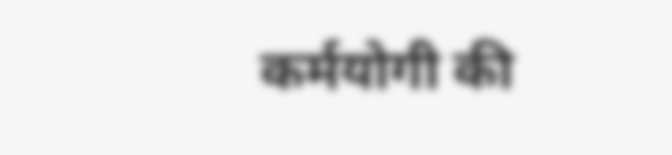कर्मयोगी की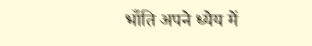भाँति अपने ध्येय में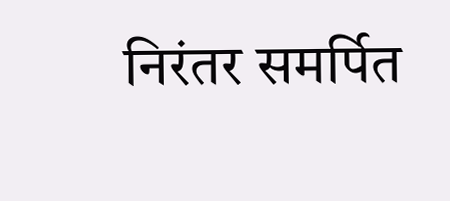निरंतर समर्पित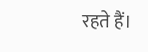रहते हैं।